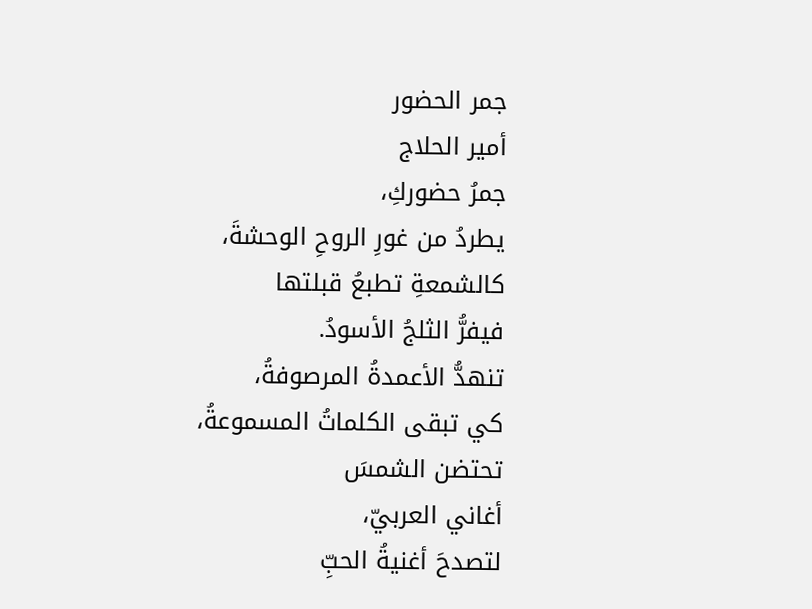جمر الحضور
أمير الحلاج
جمرُ حضوركِ،
يطردُ من غورِ الروحِ الوحشةَ،
كالشمعةِ تطبعُ قبلتها
فيفرُّ الثلجُ الأسودُ.
تنهدُّ الأعمدةُ المرصوفةُ،
كي تبقى الكلماتُ المسموعةُ،
تحتضن الشمسَ
أغاني العربيّ،
لتصدحَ أغنيةُ الحبِّ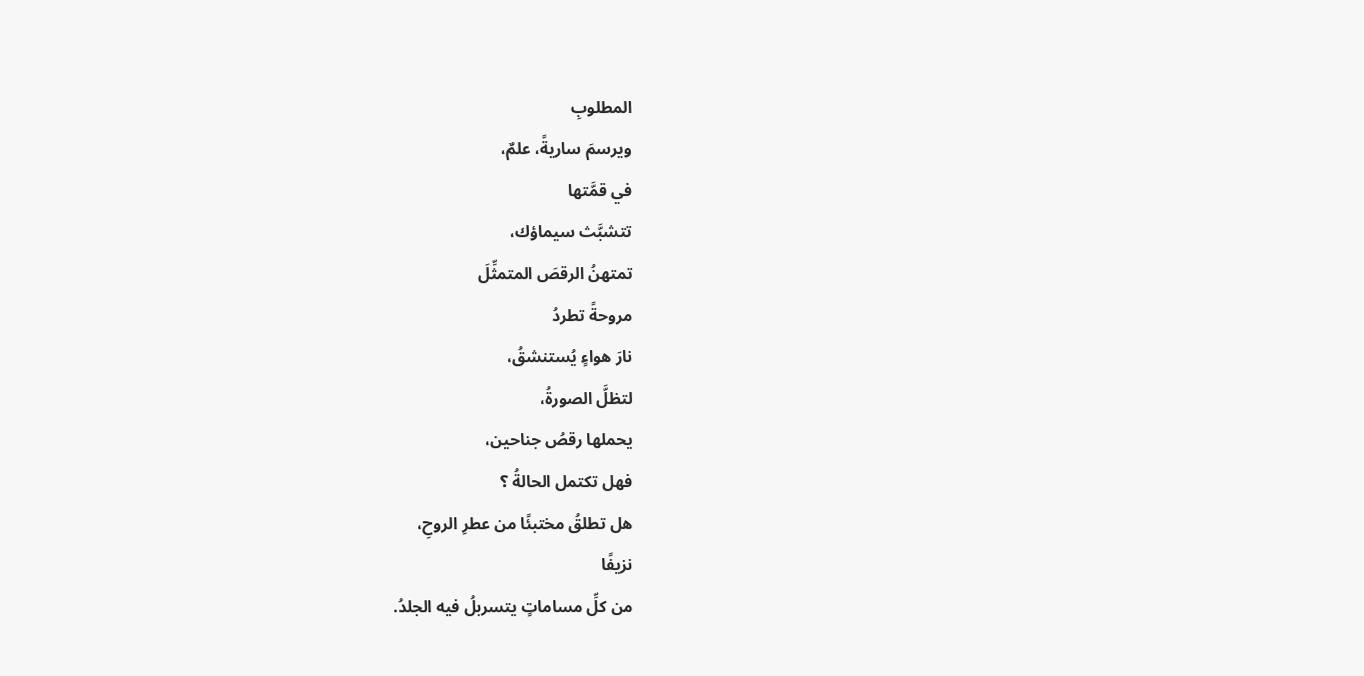المطلوبِ
ويرسمَ ساريةً، علمٌ،
في قمَّتها
تتشبَّث سيماؤك،
تمتهنُ الرقصَ المتمثِّلَ
مروحةً تطردُ
نارَ هواءٍ يُستنشقُ،
لتظلَّ الصورةُ،
يحملها رقصُ جناحين،
فهل تكتمل الحالةُ ؟
هل تطلقُ مختبئًا من عطرِ الروحِ،
نزيفًا
من كلِّ مساماتٍ يتسربلُ فيه الجلدُ.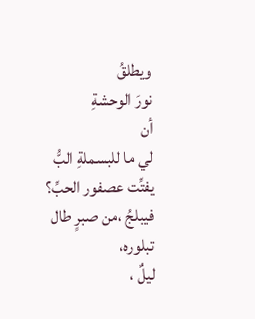ويطلقُ
نورَ الوحشةِ
أن
لي ما للبسملةِ البُّ
يفتِّت عصفور الحبِّ؟
فيبلجُ ،من صبرٍ طال تبلوره،
ليلٌ ،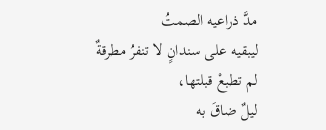مدَّ ذراعيه الصمتُ
ليبقيه على سندانٍ لا تنفرُ مطرقةٌ
لم تطبعْ قبلتها،
ليلٌ ضاقَ به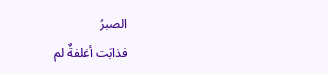الصبرُ
فذابَت أغلفةٌ لم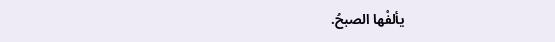يألفْها الصبحُ.